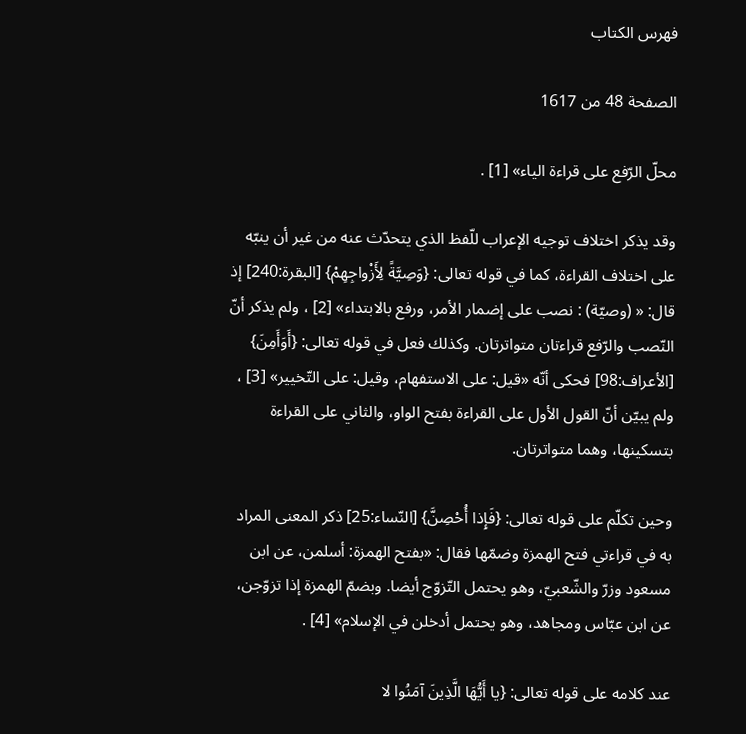فهرس الكتاب

الصفحة 48 من 1617

محلّ الرّفع على قراءة الياء» [1] .

وقد يذكر اختلاف توجيه الإعراب للّفظ الذي يتحدّث عنه من غير أن ينبّه على اختلاف القراءة، كما في قوله تعالى: {وَصِيَّةً لِأَزْواجِهِمْ} [البقرة:240] إذ قال: « (وصيّة) : نصب على إضمار الأمر، ورفع بالابتداء» [2] ، ولم يذكر أنّ النّصب والرّفع قراءتان متواترتان. وكذلك فعل في قوله تعالى: {أَوَأَمِنَ} [الأعراف:98] فحكى أنّه «قيل: على الاستفهام، وقيل: على التّخيير» [3] ، ولم يبيّن أنّ القول الأول على القراءة بفتح الواو، والثاني على القراءة بتسكينها، وهما متواترتان.

وحين تكلّم على قوله تعالى: {فَإِذا أُحْصِنَّ} [النّساء:25] ذكر المعنى المراد به في قراءتي فتح الهمزة وضمّها فقال: «بفتح الهمزة: أسلمن، عن ابن مسعود وزرّ والشّعبيّ، وهو يحتمل التّزوّج أيضا. وبضمّ الهمزة إذا تزوّجن، عن ابن عبّاس ومجاهد، وهو يحتمل أدخلن في الإسلام» [4] .

عند كلامه على قوله تعالى: {يا أَيُّهَا الَّذِينَ آمَنُوا لا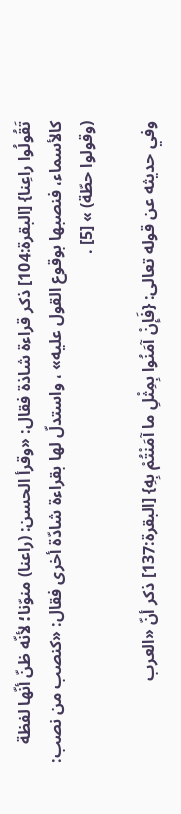تَقُولُوا راعِنا} [البقرة:104] ذكر قراءة شاذة فقال: «وقرأ الحسن: (راعنا) منوّنا؛ لأنّه ظنّ أنّها لفظة كالأسماء، فنصبها بوقوع القول عليه» ، واستدلّ لها بقراءة شادّة أخرى فقال: «كنصب من نصب: (وقولوا حطّة) » [5] .

وفي حديثه عن قوله تعالى: {فَإِنْ آمَنُوا بِمِثْلِ ما آمَنْتُمْ بِهِ} [البقرة:137] ذكر أنّ «العرب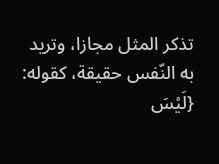تذكر المثل مجازا، وتريد به النّفس حقيقة، كقوله: {لَيْسَ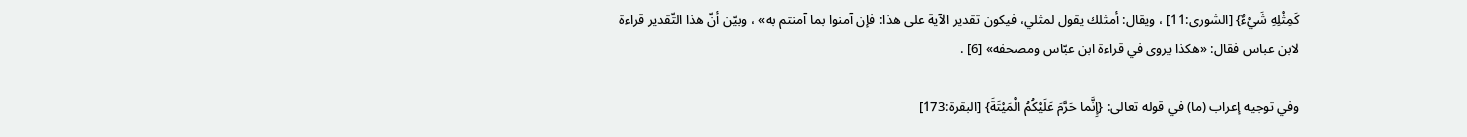كَمِثْلِهِ شَيْءٌ} [الشورى:11] ، ويقال: أمثلك يقول لمثلي، فيكون تقدير الآية على هذا: فإن آمنوا بما آمنتم به» ، وبيّن أنّ هذا التّقدير قراءة لابن عباس فقال: «هكذا يروى في قراءة ابن عبّاس ومصحفه» [6] .

وفي توجيه إعراب (ما) في قوله تعالى: {إِنَّما حَرَّمَ عَلَيْكُمُ الْمَيْتَةَ} [البقرة:173]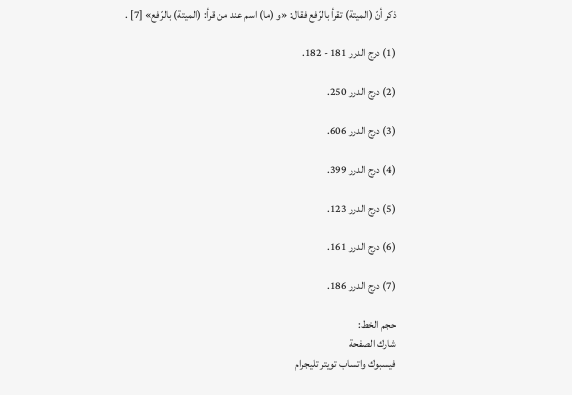ذكر أنّ (الميتة) تقرأ بالرّفع فقال: «و (ما) اسم عند من قرأ: (الميتة) بالرّفع» [7] .

(1) درج الدرر 181 - 182.

(2) درج الدرر 250.

(3) درج الدرر 606.

(4) درج الدرر 399.

(5) درج الدرر 123.

(6) درج الدرر 161.

(7) درج الدرر 186.

حجم الخط:
شارك الصفحة
فيسبوك واتساب تويتر تليجرام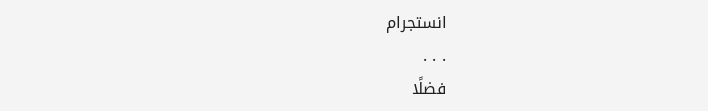انستجرام
. . .
فضلًا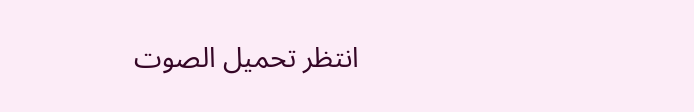انتظر تحميل الصوت